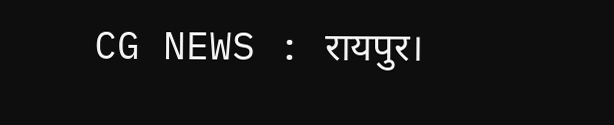CG NEWS : रायपुर।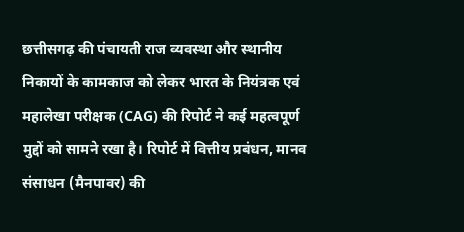छत्तीसगढ़ की पंचायती राज व्यवस्था और स्थानीय निकायों के कामकाज को लेकर भारत के नियंत्रक एवं महालेखा परीक्षक (CAG) की रिपोर्ट ने कई महत्वपूर्ण मुद्दों को सामने रखा है। रिपोर्ट में वित्तीय प्रबंधन, मानव संसाधन (मैनपावर) की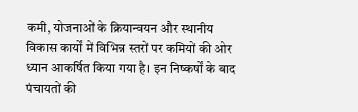कमी, योजनाओं के क्रियान्वयन और स्थानीय विकास कार्यों में विभिन्न स्तरों पर कमियों की ओर ध्यान आकर्षित किया गया है। इन निष्कर्षों के बाद पंचायतों की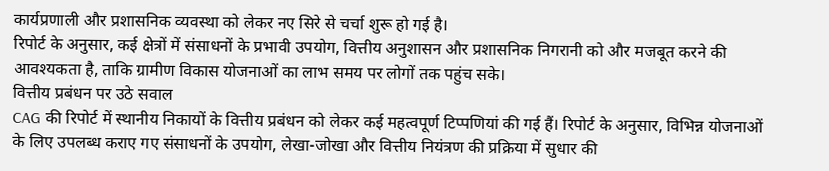कार्यप्रणाली और प्रशासनिक व्यवस्था को लेकर नए सिरे से चर्चा शुरू हो गई है।
रिपोर्ट के अनुसार, कई क्षेत्रों में संसाधनों के प्रभावी उपयोग, वित्तीय अनुशासन और प्रशासनिक निगरानी को और मजबूत करने की आवश्यकता है, ताकि ग्रामीण विकास योजनाओं का लाभ समय पर लोगों तक पहुंच सके।
वित्तीय प्रबंधन पर उठे सवाल
CAG की रिपोर्ट में स्थानीय निकायों के वित्तीय प्रबंधन को लेकर कई महत्वपूर्ण टिप्पणियां की गई हैं। रिपोर्ट के अनुसार, विभिन्न योजनाओं के लिए उपलब्ध कराए गए संसाधनों के उपयोग, लेखा-जोखा और वित्तीय नियंत्रण की प्रक्रिया में सुधार की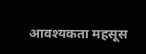आवश्यकता महसूस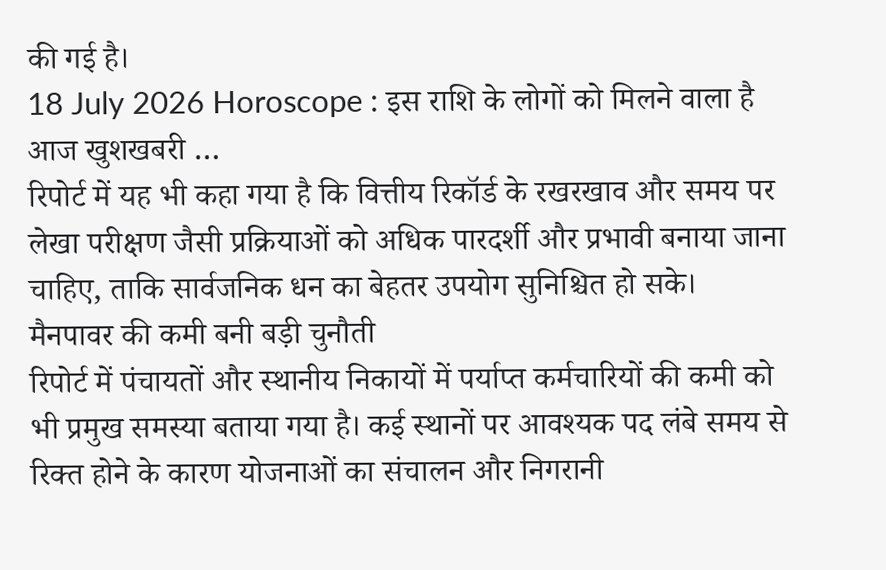की गई है।
18 July 2026 Horoscope : इस राशि के लोगों को मिलने वाला है आज खुशखबरी …
रिपोर्ट में यह भी कहा गया है कि वित्तीय रिकॉर्ड के रखरखाव और समय पर लेखा परीक्षण जैसी प्रक्रियाओं को अधिक पारदर्शी और प्रभावी बनाया जाना चाहिए, ताकि सार्वजनिक धन का बेहतर उपयोग सुनिश्चित हो सके।
मैनपावर की कमी बनी बड़ी चुनौती
रिपोर्ट में पंचायतों और स्थानीय निकायों में पर्याप्त कर्मचारियों की कमी को भी प्रमुख समस्या बताया गया है। कई स्थानों पर आवश्यक पद लंबे समय से रिक्त होने के कारण योजनाओं का संचालन और निगरानी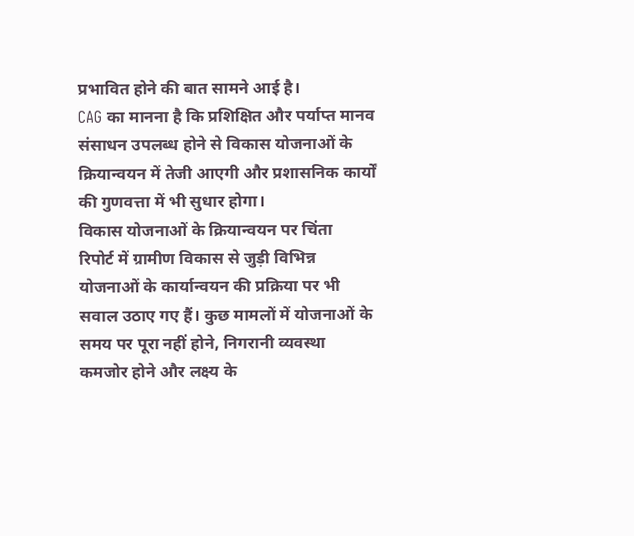प्रभावित होने की बात सामने आई है।
CAG का मानना है कि प्रशिक्षित और पर्याप्त मानव संसाधन उपलब्ध होने से विकास योजनाओं के क्रियान्वयन में तेजी आएगी और प्रशासनिक कार्यों की गुणवत्ता में भी सुधार होगा।
विकास योजनाओं के क्रियान्वयन पर चिंता
रिपोर्ट में ग्रामीण विकास से जुड़ी विभिन्न योजनाओं के कार्यान्वयन की प्रक्रिया पर भी सवाल उठाए गए हैं। कुछ मामलों में योजनाओं के समय पर पूरा नहीं होने, निगरानी व्यवस्था कमजोर होने और लक्ष्य के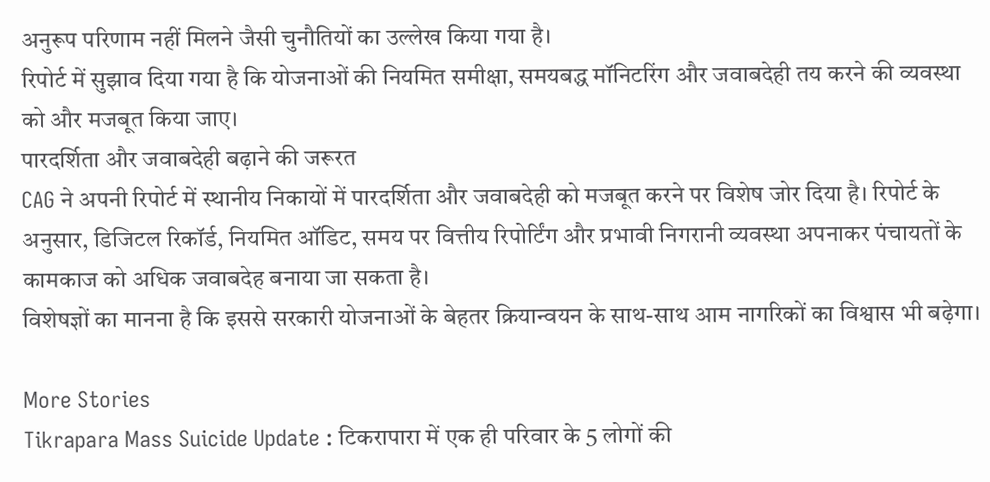अनुरूप परिणाम नहीं मिलने जैसी चुनौतियों का उल्लेख किया गया है।
रिपोर्ट में सुझाव दिया गया है कि योजनाओं की नियमित समीक्षा, समयबद्ध मॉनिटरिंग और जवाबदेही तय करने की व्यवस्था को और मजबूत किया जाए।
पारदर्शिता और जवाबदेही बढ़ाने की जरूरत
CAG ने अपनी रिपोर्ट में स्थानीय निकायों में पारदर्शिता और जवाबदेही को मजबूत करने पर विशेष जोर दिया है। रिपोर्ट के अनुसार, डिजिटल रिकॉर्ड, नियमित ऑडिट, समय पर वित्तीय रिपोर्टिंग और प्रभावी निगरानी व्यवस्था अपनाकर पंचायतों के कामकाज को अधिक जवाबदेह बनाया जा सकता है।
विशेषज्ञों का मानना है कि इससे सरकारी योजनाओं के बेहतर क्रियान्वयन के साथ-साथ आम नागरिकों का विश्वास भी बढ़ेगा।

More Stories
Tikrapara Mass Suicide Update : टिकरापारा में एक ही परिवार के 5 लोगों की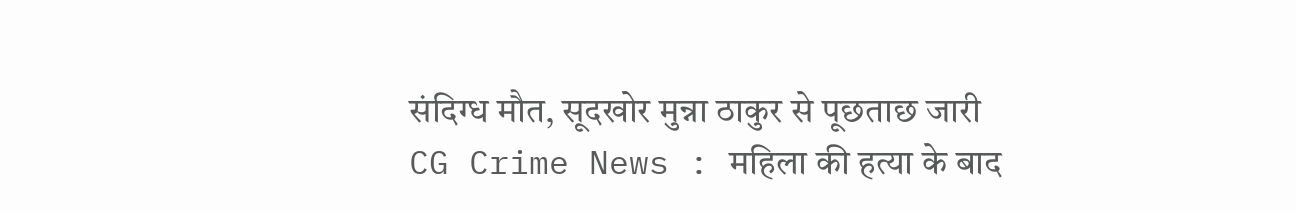संदिग्ध मौत, सूदखोर मुन्ना ठाकुर से पूछताछ जारी
CG Crime News : महिला की हत्या के बाद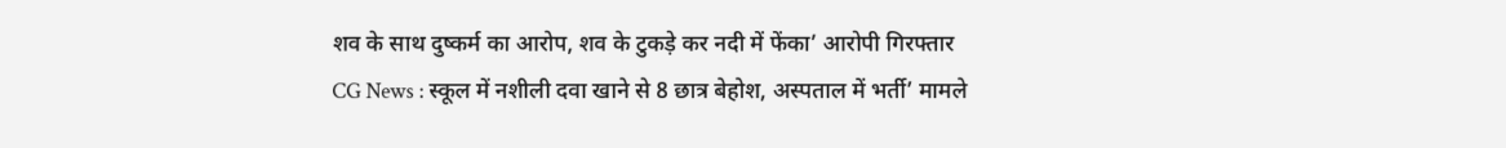शव के साथ दुष्कर्म का आरोप, शव के टुकड़े कर नदी में फेंका’ आरोपी गिरफ्तार
CG News : स्कूल में नशीली दवा खाने से 8 छात्र बेहोश, अस्पताल में भर्ती’ मामले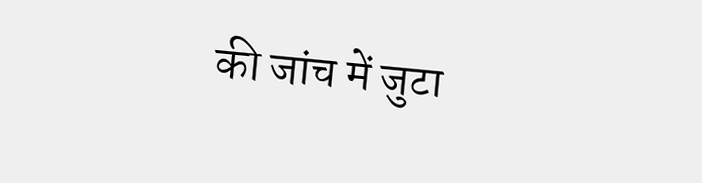की जांच में जुटा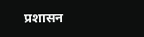प्रशासन